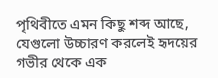পৃথিবীতে এমন কিছু শব্দ আছে, যেগুলো উচ্চারণ করলেই হৃদয়ের গভীর থেকে এক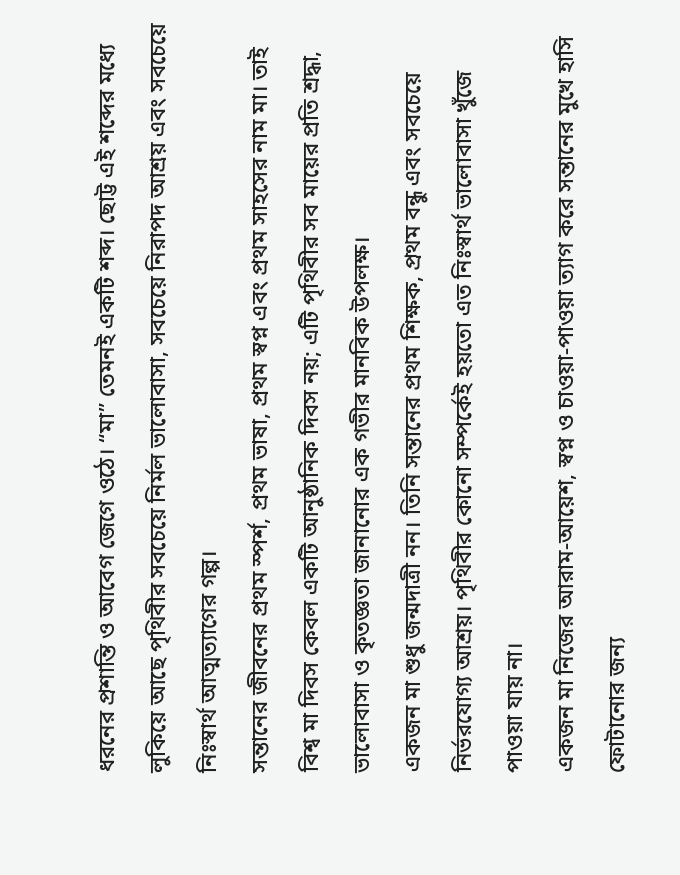ধরনের প্রশান্তি ও আবেগ জেগে ওঠে। “মা” তেমনই একটি শব্দ। ছোট্ট এই শব্দের মধ্যে লুকিয়ে আছে পৃথিবীর সবচেয়ে নির্মল ভালোবাসা, সবচেয়ে নিরাপদ আশ্রয় এবং সবচেয়ে নিঃস্বার্থ আত্মত্যাগের গল্প।
সন্তানের জীবনের প্রথম স্পর্শ, প্রথম ভাষা, প্রথম স্বপ্ন এবং প্রথম সাহসের নাম মা। তাই বিশ্ব মা দিবস কেবল একটি আনুষ্ঠানিক দিবস নয়; এটি পৃথিবীর সব মায়ের প্রতি শ্রদ্ধা, ভালোবাসা ও কৃতজ্ঞতা জানানোর এক গভীর মানবিক উপলক্ষ।
একজন মা শুধু জন্মদাত্রী নন। তিনি সন্তানের প্রথম শিক্ষক, প্রথম বন্ধু এবং সবচেয়ে নির্ভরযোগ্য আশ্রয়। পৃথিবীর কোনো সম্পর্কেই হয়তো এত নিঃস্বার্থ ভালোবাসা খুঁজে পাওয়া যায় না।
একজন মা নিজের আরাম-আয়েশ, স্বপ্ন ও চাওয়া-পাওয়া ত্যাগ করে সন্তানের মুখে হাসি ফোটানোর জন্য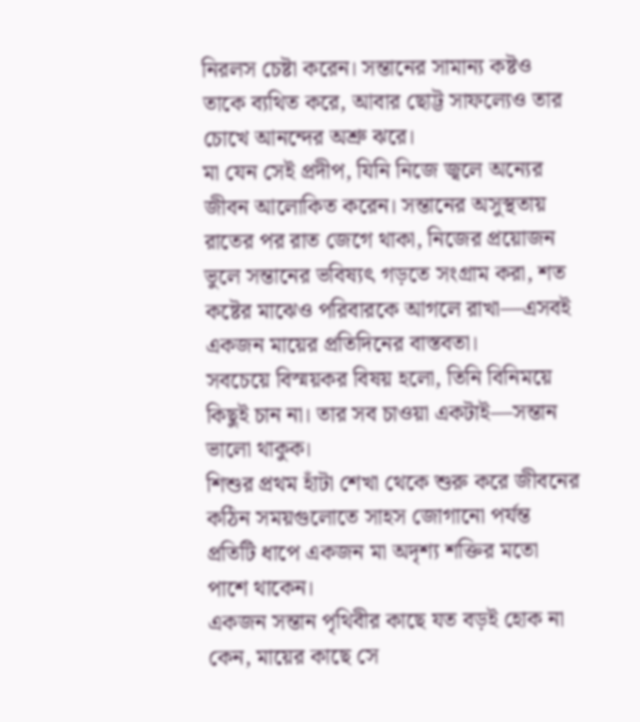নিরলস চেষ্টা করেন। সন্তানের সামান্য কষ্টও তাকে ব্যথিত করে, আবার ছোট্ট সাফল্যেও তার চোখে আনন্দের অশ্রু ঝরে।
মা যেন সেই প্রদীপ, যিনি নিজে জ্বলে অন্যের জীবন আলোকিত করেন। সন্তানের অসুস্থতায় রাতের পর রাত জেগে থাকা, নিজের প্রয়োজন ভুলে সন্তানের ভবিষ্যৎ গড়তে সংগ্রাম করা, শত কষ্টের মাঝেও পরিবারকে আগলে রাখা—এসবই একজন মায়ের প্রতিদিনের বাস্তবতা।
সবচেয়ে বিস্ময়কর বিষয় হলো, তিনি বিনিময়ে কিছুই চান না। তার সব চাওয়া একটাই—সন্তান ভালো থাকুক।
শিশুর প্রথম হাঁটা শেখা থেকে শুরু করে জীবনের কঠিন সময়গুলোতে সাহস জোগানো পর্যন্ত প্রতিটি ধাপে একজন মা অদৃশ্য শক্তির মতো পাশে থাকেন।
একজন সন্তান পৃথিবীর কাছে যত বড়ই হোক না কেন, মায়ের কাছে সে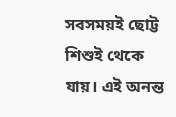সবসময়ই ছোট্ট শিশুই থেকে যায়। এই অনন্ত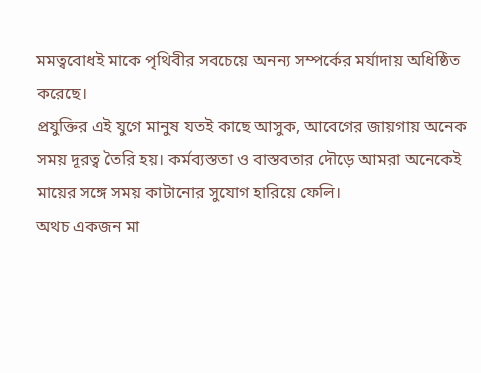মমত্ববোধই মাকে পৃথিবীর সবচেয়ে অনন্য সম্পর্কের মর্যাদায় অধিষ্ঠিত করেছে।
প্রযুক্তির এই যুগে মানুষ যতই কাছে আসুক, আবেগের জায়গায় অনেক সময় দূরত্ব তৈরি হয়। কর্মব্যস্ততা ও বাস্তবতার দৌড়ে আমরা অনেকেই মায়ের সঙ্গে সময় কাটানোর সুযোগ হারিয়ে ফেলি।
অথচ একজন মা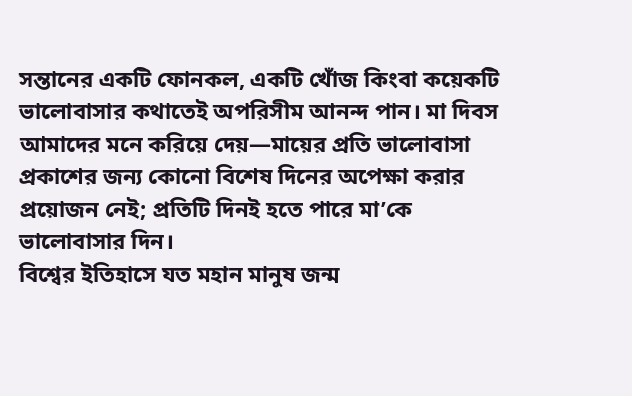সন্তানের একটি ফোনকল, একটি খোঁজ কিংবা কয়েকটি ভালোবাসার কথাতেই অপরিসীম আনন্দ পান। মা দিবস আমাদের মনে করিয়ে দেয়—মায়ের প্রতি ভালোবাসা প্রকাশের জন্য কোনো বিশেষ দিনের অপেক্ষা করার প্রয়োজন নেই; প্রতিটি দিনই হতে পারে মা’কে ভালোবাসার দিন।
বিশ্বের ইতিহাসে যত মহান মানুষ জন্ম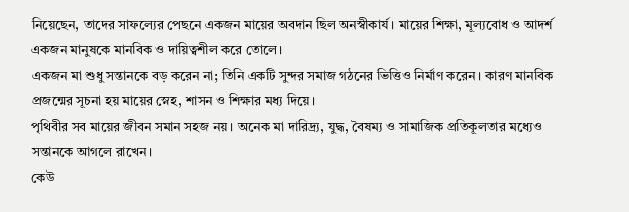নিয়েছেন, তাদের সাফল্যের পেছনে একজন মায়ের অবদান ছিল অনস্বীকার্য। মায়ের শিক্ষা, মূল্যবোধ ও আদর্শ একজন মানুষকে মানবিক ও দায়িত্বশীল করে তোলে।
একজন মা শুধু সন্তানকে বড় করেন না; তিনি একটি সুন্দর সমাজ গঠনের ভিত্তিও নির্মাণ করেন। কারণ মানবিক প্রজন্মের সূচনা হয় মায়ের স্নেহ, শাসন ও শিক্ষার মধ্য দিয়ে।
পৃথিবীর সব মায়ের জীবন সমান সহজ নয়। অনেক মা দারিদ্র্য, যুদ্ধ, বৈষম্য ও সামাজিক প্রতিকূলতার মধ্যেও সন্তানকে আগলে রাখেন।
কেউ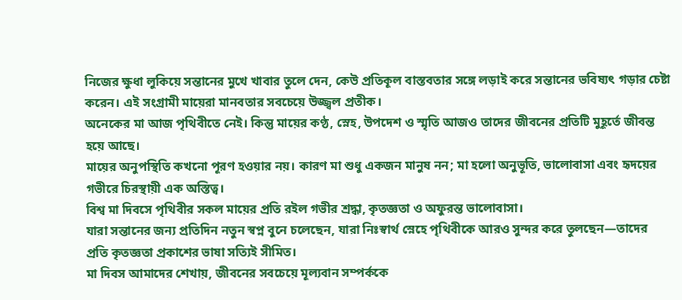নিজের ক্ষুধা লুকিয়ে সন্তানের মুখে খাবার তুলে দেন, কেউ প্রতিকূল বাস্তবতার সঙ্গে লড়াই করে সন্তানের ভবিষ্যৎ গড়ার চেষ্টা করেন। এই সংগ্রামী মায়েরা মানবতার সবচেয়ে উজ্জ্বল প্রতীক।
অনেকের মা আজ পৃথিবীতে নেই। কিন্তু মায়ের কণ্ঠ, স্নেহ, উপদেশ ও স্মৃতি আজও তাদের জীবনের প্রতিটি মুহূর্তে জীবন্ত হয়ে আছে।
মায়ের অনুপস্থিতি কখনো পূরণ হওয়ার নয়। কারণ মা শুধু একজন মানুষ নন; মা হলো অনুভূতি, ভালোবাসা এবং হৃদয়ের গভীরে চিরস্থায়ী এক অস্তিত্ব।
বিশ্ব মা দিবসে পৃথিবীর সকল মায়ের প্রতি রইল গভীর শ্রদ্ধা, কৃতজ্ঞতা ও অফুরন্ত ভালোবাসা।
যারা সন্তানের জন্য প্রতিদিন নতুন স্বপ্ন বুনে চলেছেন, যারা নিঃস্বার্থ স্নেহে পৃথিবীকে আরও সুন্দর করে তুলছেন—তাদের প্রতি কৃতজ্ঞতা প্রকাশের ভাষা সত্যিই সীমিত।
মা দিবস আমাদের শেখায়, জীবনের সবচেয়ে মূল্যবান সম্পর্ককে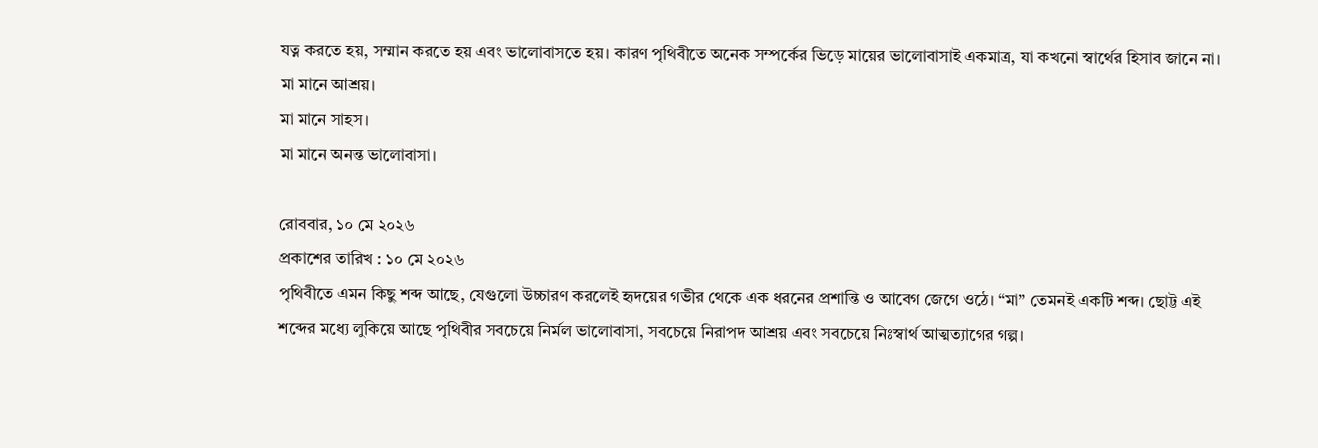যত্ন করতে হয়, সম্মান করতে হয় এবং ভালোবাসতে হয়। কারণ পৃথিবীতে অনেক সম্পর্কের ভিড়ে মায়ের ভালোবাসাই একমাত্র, যা কখনো স্বার্থের হিসাব জানে না।
মা মানে আশ্রয়।
মা মানে সাহস।
মা মানে অনন্ত ভালোবাসা।

রোববার, ১০ মে ২০২৬
প্রকাশের তারিখ : ১০ মে ২০২৬
পৃথিবীতে এমন কিছু শব্দ আছে, যেগুলো উচ্চারণ করলেই হৃদয়ের গভীর থেকে এক ধরনের প্রশান্তি ও আবেগ জেগে ওঠে। “মা” তেমনই একটি শব্দ। ছোট্ট এই শব্দের মধ্যে লুকিয়ে আছে পৃথিবীর সবচেয়ে নির্মল ভালোবাসা, সবচেয়ে নিরাপদ আশ্রয় এবং সবচেয়ে নিঃস্বার্থ আত্মত্যাগের গল্প।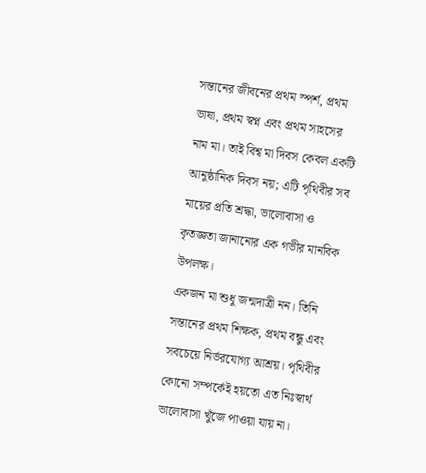সন্তানের জীবনের প্রথম স্পর্শ, প্রথম ভাষা, প্রথম স্বপ্ন এবং প্রথম সাহসের নাম মা। তাই বিশ্ব মা দিবস কেবল একটি আনুষ্ঠানিক দিবস নয়; এটি পৃথিবীর সব মায়ের প্রতি শ্রদ্ধা, ভালোবাসা ও কৃতজ্ঞতা জানানোর এক গভীর মানবিক উপলক্ষ।
একজন মা শুধু জন্মদাত্রী নন। তিনি সন্তানের প্রথম শিক্ষক, প্রথম বন্ধু এবং সবচেয়ে নির্ভরযোগ্য আশ্রয়। পৃথিবীর কোনো সম্পর্কেই হয়তো এত নিঃস্বার্থ ভালোবাসা খুঁজে পাওয়া যায় না।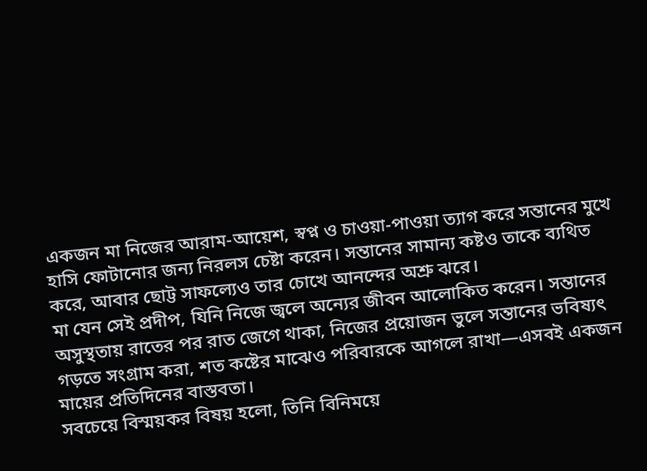একজন মা নিজের আরাম-আয়েশ, স্বপ্ন ও চাওয়া-পাওয়া ত্যাগ করে সন্তানের মুখে হাসি ফোটানোর জন্য নিরলস চেষ্টা করেন। সন্তানের সামান্য কষ্টও তাকে ব্যথিত করে, আবার ছোট্ট সাফল্যেও তার চোখে আনন্দের অশ্রু ঝরে।
মা যেন সেই প্রদীপ, যিনি নিজে জ্বলে অন্যের জীবন আলোকিত করেন। সন্তানের অসুস্থতায় রাতের পর রাত জেগে থাকা, নিজের প্রয়োজন ভুলে সন্তানের ভবিষ্যৎ গড়তে সংগ্রাম করা, শত কষ্টের মাঝেও পরিবারকে আগলে রাখা—এসবই একজন মায়ের প্রতিদিনের বাস্তবতা।
সবচেয়ে বিস্ময়কর বিষয় হলো, তিনি বিনিময়ে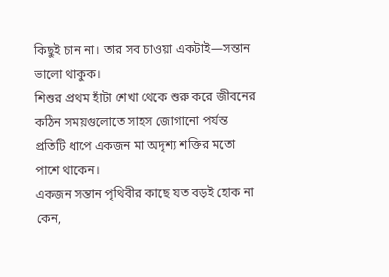কিছুই চান না। তার সব চাওয়া একটাই—সন্তান ভালো থাকুক।
শিশুর প্রথম হাঁটা শেখা থেকে শুরু করে জীবনের কঠিন সময়গুলোতে সাহস জোগানো পর্যন্ত প্রতিটি ধাপে একজন মা অদৃশ্য শক্তির মতো পাশে থাকেন।
একজন সন্তান পৃথিবীর কাছে যত বড়ই হোক না কেন,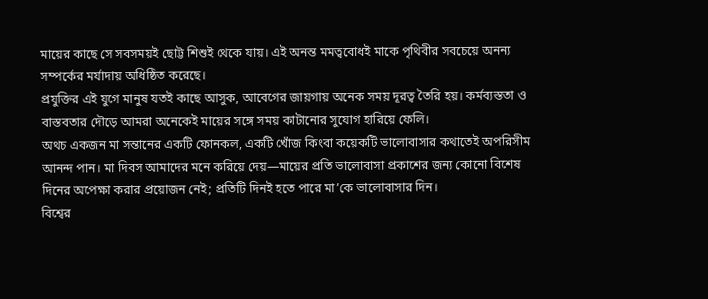মায়ের কাছে সে সবসময়ই ছোট্ট শিশুই থেকে যায়। এই অনন্ত মমত্ববোধই মাকে পৃথিবীর সবচেয়ে অনন্য সম্পর্কের মর্যাদায় অধিষ্ঠিত করেছে।
প্রযুক্তির এই যুগে মানুষ যতই কাছে আসুক, আবেগের জায়গায় অনেক সময় দূরত্ব তৈরি হয়। কর্মব্যস্ততা ও বাস্তবতার দৌড়ে আমরা অনেকেই মায়ের সঙ্গে সময় কাটানোর সুযোগ হারিয়ে ফেলি।
অথচ একজন মা সন্তানের একটি ফোনকল, একটি খোঁজ কিংবা কয়েকটি ভালোবাসার কথাতেই অপরিসীম আনন্দ পান। মা দিবস আমাদের মনে করিয়ে দেয়—মায়ের প্রতি ভালোবাসা প্রকাশের জন্য কোনো বিশেষ দিনের অপেক্ষা করার প্রয়োজন নেই; প্রতিটি দিনই হতে পারে মা’কে ভালোবাসার দিন।
বিশ্বের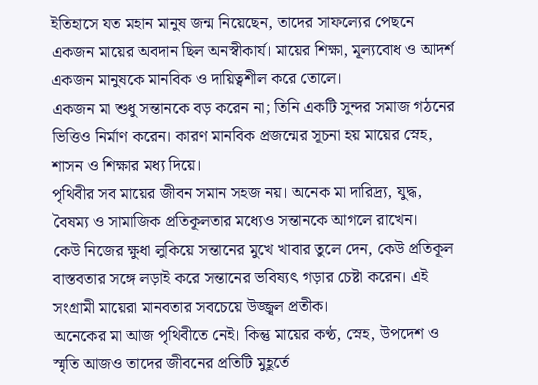ইতিহাসে যত মহান মানুষ জন্ম নিয়েছেন, তাদের সাফল্যের পেছনে একজন মায়ের অবদান ছিল অনস্বীকার্য। মায়ের শিক্ষা, মূল্যবোধ ও আদর্শ একজন মানুষকে মানবিক ও দায়িত্বশীল করে তোলে।
একজন মা শুধু সন্তানকে বড় করেন না; তিনি একটি সুন্দর সমাজ গঠনের ভিত্তিও নির্মাণ করেন। কারণ মানবিক প্রজন্মের সূচনা হয় মায়ের স্নেহ, শাসন ও শিক্ষার মধ্য দিয়ে।
পৃথিবীর সব মায়ের জীবন সমান সহজ নয়। অনেক মা দারিদ্র্য, যুদ্ধ, বৈষম্য ও সামাজিক প্রতিকূলতার মধ্যেও সন্তানকে আগলে রাখেন।
কেউ নিজের ক্ষুধা লুকিয়ে সন্তানের মুখে খাবার তুলে দেন, কেউ প্রতিকূল বাস্তবতার সঙ্গে লড়াই করে সন্তানের ভবিষ্যৎ গড়ার চেষ্টা করেন। এই সংগ্রামী মায়েরা মানবতার সবচেয়ে উজ্জ্বল প্রতীক।
অনেকের মা আজ পৃথিবীতে নেই। কিন্তু মায়ের কণ্ঠ, স্নেহ, উপদেশ ও স্মৃতি আজও তাদের জীবনের প্রতিটি মুহূর্তে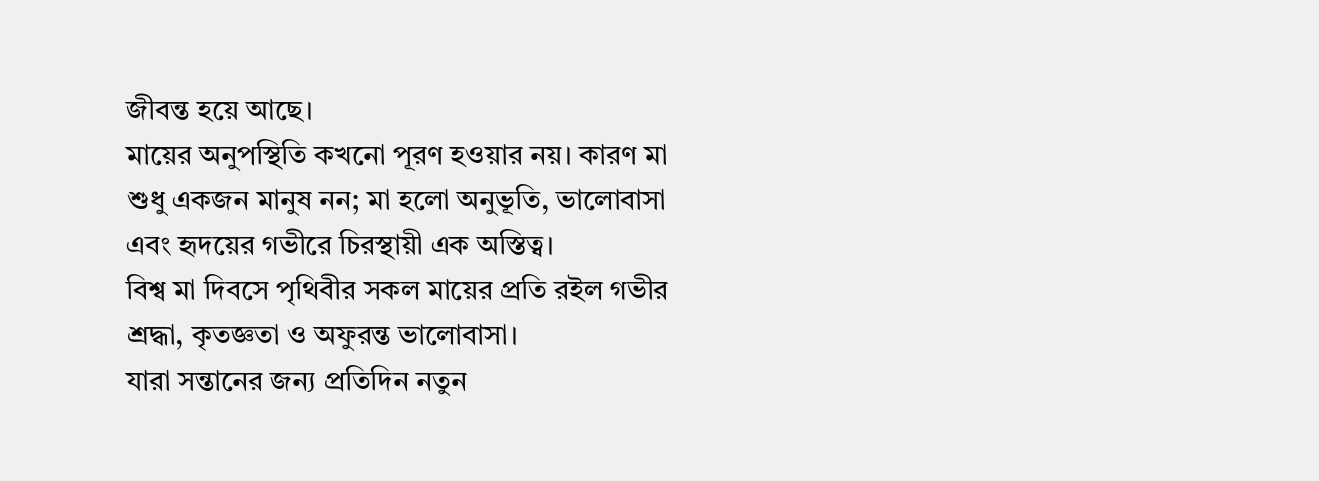জীবন্ত হয়ে আছে।
মায়ের অনুপস্থিতি কখনো পূরণ হওয়ার নয়। কারণ মা শুধু একজন মানুষ নন; মা হলো অনুভূতি, ভালোবাসা এবং হৃদয়ের গভীরে চিরস্থায়ী এক অস্তিত্ব।
বিশ্ব মা দিবসে পৃথিবীর সকল মায়ের প্রতি রইল গভীর শ্রদ্ধা, কৃতজ্ঞতা ও অফুরন্ত ভালোবাসা।
যারা সন্তানের জন্য প্রতিদিন নতুন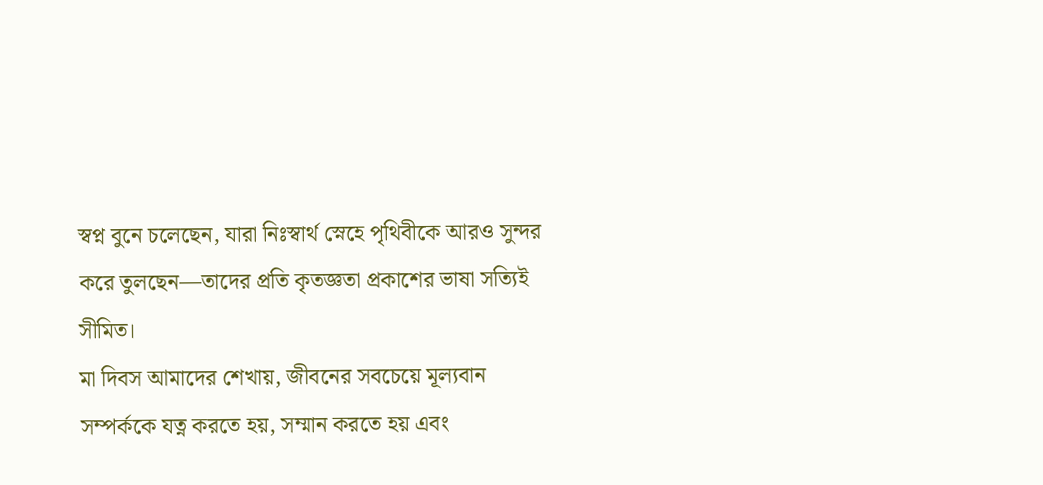স্বপ্ন বুনে চলেছেন, যারা নিঃস্বার্থ স্নেহে পৃথিবীকে আরও সুন্দর করে তুলছেন—তাদের প্রতি কৃতজ্ঞতা প্রকাশের ভাষা সত্যিই সীমিত।
মা দিবস আমাদের শেখায়, জীবনের সবচেয়ে মূল্যবান সম্পর্ককে যত্ন করতে হয়, সম্মান করতে হয় এবং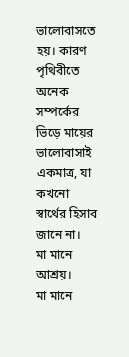ভালোবাসতে হয়। কারণ পৃথিবীতে অনেক সম্পর্কের ভিড়ে মায়ের ভালোবাসাই একমাত্র, যা কখনো স্বার্থের হিসাব জানে না।
মা মানে আশ্রয়।
মা মানে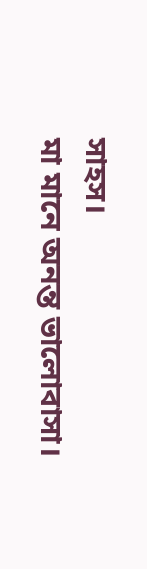সাহস।
মা মানে অনন্ত ভালোবাসা।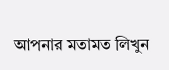আপনার মতামত লিখুন